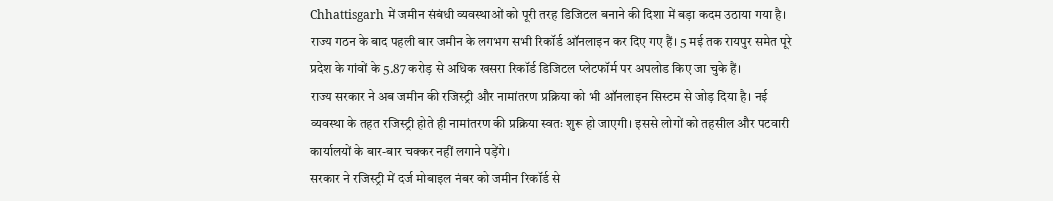Chhattisgarh में जमीन संबंधी व्यवस्थाओं को पूरी तरह डिजिटल बनाने की दिशा में बड़ा कदम उठाया गया है। राज्य गठन के बाद पहली बार जमीन के लगभग सभी रिकॉर्ड ऑनलाइन कर दिए गए हैं। 5 मई तक रायपुर समेत पूरे प्रदेश के गांवों के 5.87 करोड़ से अधिक खसरा रिकॉर्ड डिजिटल प्लेटफॉर्म पर अपलोड किए जा चुके हैं।
राज्य सरकार ने अब जमीन की रजिस्ट्री और नामांतरण प्रक्रिया को भी ऑनलाइन सिस्टम से जोड़ दिया है। नई व्यवस्था के तहत रजिस्ट्री होते ही नामांतरण की प्रक्रिया स्वतः शुरू हो जाएगी। इससे लोगों को तहसील और पटवारी कार्यालयों के बार-बार चक्कर नहीं लगाने पड़ेंगे।
सरकार ने रजिस्ट्री में दर्ज मोबाइल नंबर को जमीन रिकॉर्ड से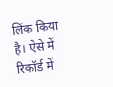लिंक किया है। ऐसे में रिकॉर्ड में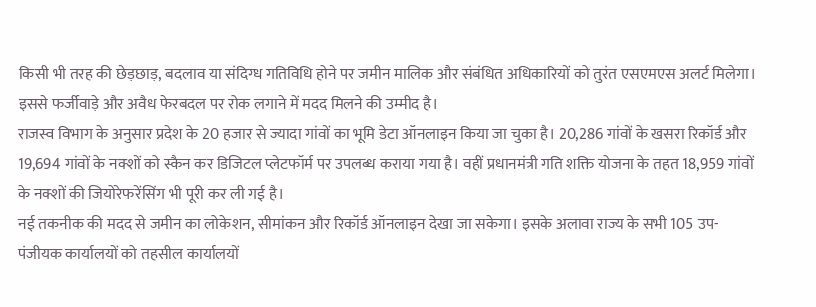किसी भी तरह की छेड़छाड़, बदलाव या संदिग्ध गतिविधि होने पर जमीन मालिक और संबंधित अधिकारियों को तुरंत एसएमएस अलर्ट मिलेगा। इससे फर्जीवाड़े और अवैध फेरबदल पर रोक लगाने में मदद मिलने की उम्मीद है।
राजस्व विभाग के अनुसार प्रदेश के 20 हजार से ज्यादा गांवों का भूमि डेटा ऑनलाइन किया जा चुका है। 20,286 गांवों के खसरा रिकॉर्ड और 19,694 गांवों के नक्शों को स्कैन कर डिजिटल प्लेटफॉर्म पर उपलब्ध कराया गया है। वहीं प्रधानमंत्री गति शक्ति योजना के तहत 18,959 गांवों के नक्शों की जियोरेफरेंसिंग भी पूरी कर ली गई है।
नई तकनीक की मदद से जमीन का लोकेशन, सीमांकन और रिकॉर्ड ऑनलाइन देखा जा सकेगा। इसके अलावा राज्य के सभी 105 उप-पंजीयक कार्यालयों को तहसील कार्यालयों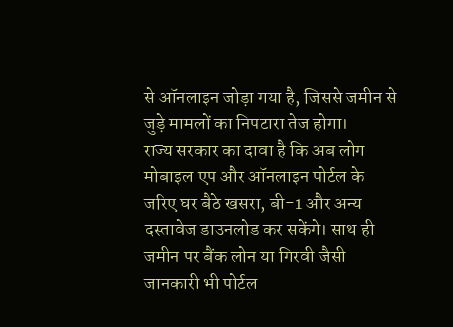से ऑनलाइन जोड़ा गया है, जिससे जमीन से जुड़े मामलों का निपटारा तेज होगा।
राज्य सरकार का दावा है कि अब लोग मोबाइल एप और ऑनलाइन पोर्टल के जरिए घर बैठे खसरा, बी-1 और अन्य दस्तावेज डाउनलोड कर सकेंगे। साथ ही जमीन पर बैंक लोन या गिरवी जैसी जानकारी भी पोर्टल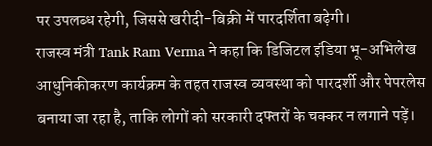पर उपलब्ध रहेगी, जिससे खरीदी-बिक्री में पारदर्शिता बढ़ेगी।
राजस्व मंत्री Tank Ram Verma ने कहा कि डिजिटल इंडिया भू-अभिलेख आधुनिकीकरण कार्यक्रम के तहत राजस्व व्यवस्था को पारदर्शी और पेपरलेस बनाया जा रहा है, ताकि लोगों को सरकारी दफ्तरों के चक्कर न लगाने पड़ें।